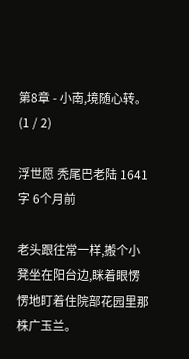第8章 - 小南,境随心转。(1 / 2)

浮世愿 秃尾巴老陆 1641 字 6个月前

老头跟往常一样,搬个小凳坐在阳台边,眯着眼愣愣地盯着住院部花园里那株广玉兰。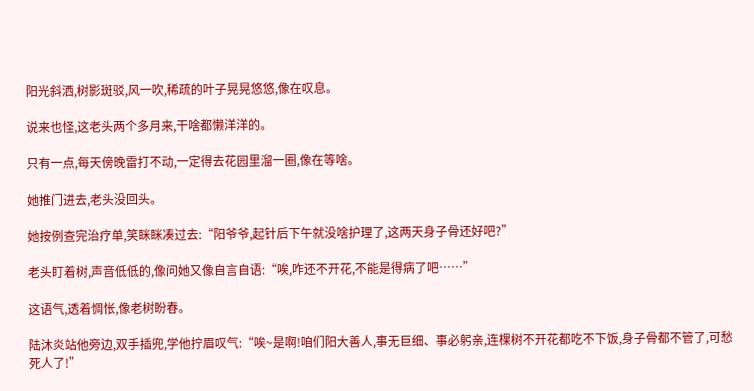阳光斜洒,树影斑驳,风一吹,稀疏的叶子晃晃悠悠,像在叹息。

说来也怪,这老头两个多月来,干啥都懒洋洋的。

只有一点,每天傍晚雷打不动,一定得去花园里溜一圈,像在等啥。

她推门进去,老头没回头。

她按例查完治疗单,笑眯眯凑过去:“阳爷爷,起针后下午就没啥护理了,这两天身子骨还好吧?”

老头盯着树,声音低低的,像问她又像自言自语:“唉,咋还不开花,不能是得病了吧……”

这语气,透着惆怅,像老树盼春。

陆沐炎站他旁边,双手插兜,学他拧眉叹气:“唉~是啊!咱们阳大善人,事无巨细、事必躬亲,连棵树不开花都吃不下饭,身子骨都不管了,可愁死人了!”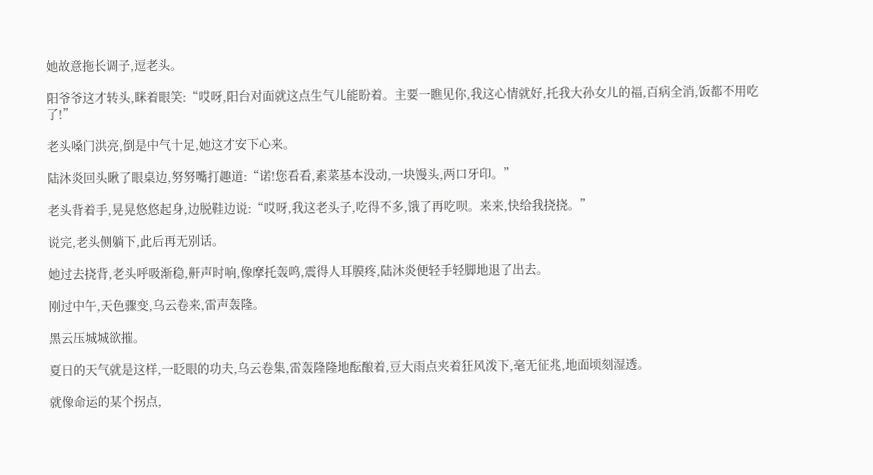她故意拖长调子,逗老头。

阳爷爷这才转头,眯着眼笑:“哎呀,阳台对面就这点生气儿能盼着。主要一瞧见你,我这心情就好,托我大孙女儿的福,百病全消,饭都不用吃了!”

老头嗓门洪亮,倒是中气十足,她这才安下心来。

陆沐炎回头瞅了眼桌边,努努嘴打趣道:“诺!您看看,素菜基本没动,一块馒头,两口牙印。”

老头背着手,晃晃悠悠起身,边脱鞋边说:“哎呀,我这老头子,吃得不多,饿了再吃呗。来来,快给我挠挠。”

说完,老头侧躺下,此后再无别话。

她过去挠背,老头呼吸渐稳,鼾声时响,像摩托轰鸣,震得人耳膜疼,陆沐炎便轻手轻脚地退了出去。

刚过中午,天色骤变,乌云卷来,雷声轰隆。

黑云压城城欲摧。

夏日的天气就是这样,一眨眼的功夫,乌云卷集,雷轰隆隆地酝酿着,豆大雨点夹着狂风泼下,毫无征兆,地面顷刻湿透。

就像命运的某个拐点,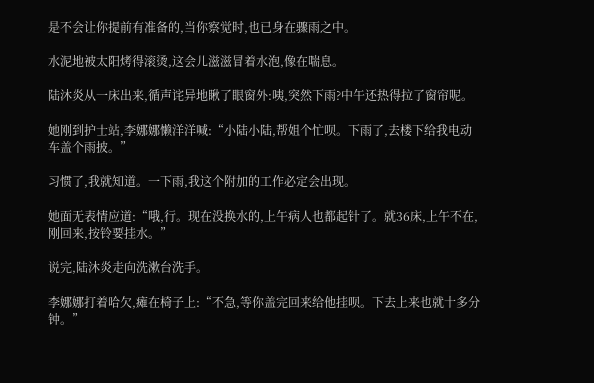是不会让你提前有准备的,当你察觉时,也已身在骤雨之中。

水泥地被太阳烤得滚烫,这会儿滋滋冒着水泡,像在喘息。

陆沐炎从一床出来,循声诧异地瞅了眼窗外:咦,突然下雨?中午还热得拉了窗帘呢。

她刚到护士站,李娜娜懒洋洋喊:“小陆小陆,帮姐个忙呗。下雨了,去楼下给我电动车盖个雨披。”

习惯了,我就知道。一下雨,我这个附加的工作必定会出现。

她面无表情应道:“哦,行。现在没换水的,上午病人也都起针了。就36床,上午不在,刚回来,按铃要挂水。”

说完,陆沐炎走向洗漱台洗手。

李娜娜打着哈欠,瘫在椅子上:“不急,等你盖完回来给他挂呗。下去上来也就十多分钟。”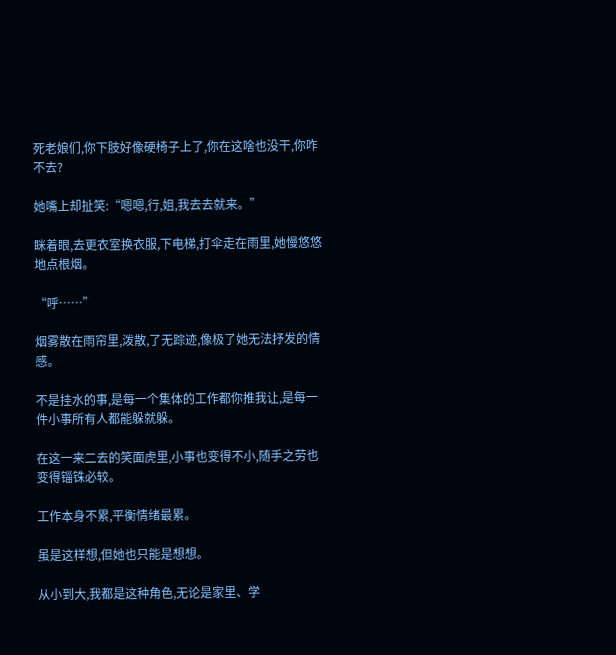死老娘们,你下肢好像硬椅子上了,你在这啥也没干,你咋不去?

她嘴上却扯笑:“嗯嗯,行,姐,我去去就来。”

眯着眼,去更衣室换衣服,下电梯,打伞走在雨里,她慢悠悠地点根烟。

“呼……”

烟雾散在雨帘里,泼散,了无踪迹,像极了她无法抒发的情感。

不是挂水的事,是每一个集体的工作都你推我让,是每一件小事所有人都能躲就躲。

在这一来二去的笑面虎里,小事也变得不小,随手之劳也变得锱铢必较。

工作本身不累,平衡情绪最累。

虽是这样想,但她也只能是想想。

从小到大,我都是这种角色,无论是家里、学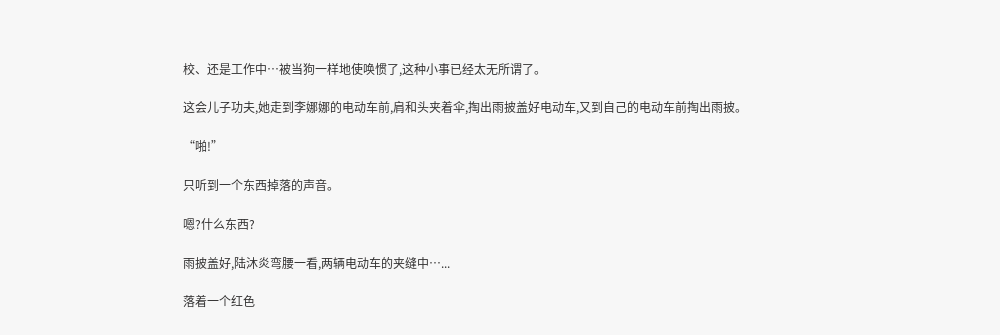校、还是工作中…被当狗一样地使唤惯了,这种小事已经太无所谓了。

这会儿子功夫,她走到李娜娜的电动车前,肩和头夹着伞,掏出雨披盖好电动车,又到自己的电动车前掏出雨披。

“啪!”

只听到一个东西掉落的声音。

嗯?什么东西?

雨披盖好,陆沐炎弯腰一看,两辆电动车的夹缝中…...

落着一个红色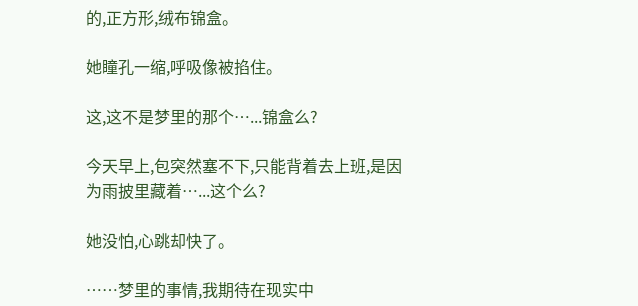的,正方形,绒布锦盒。

她瞳孔一缩,呼吸像被掐住。

这,这不是梦里的那个…...锦盒么?

今天早上,包突然塞不下,只能背着去上班,是因为雨披里藏着…...这个么?

她没怕,心跳却快了。

……梦里的事情,我期待在现实中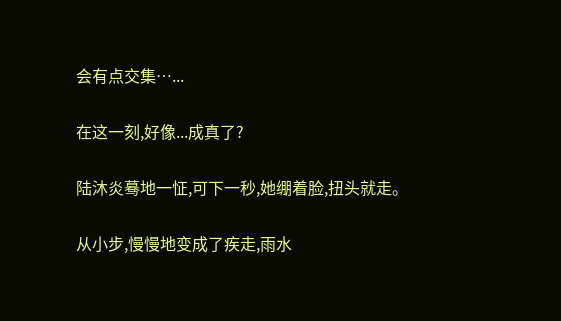会有点交集…...

在这一刻,好像...成真了?

陆沐炎蓦地一怔,可下一秒,她绷着脸,扭头就走。

从小步,慢慢地变成了疾走,雨水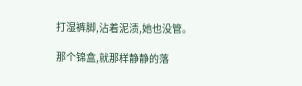打湿裤脚,沾着泥渍,她也没管。

那个锦盒,就那样静静的落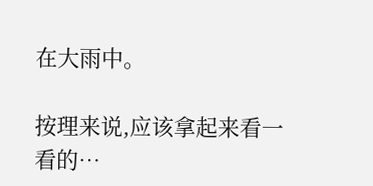在大雨中。

按理来说,应该拿起来看一看的…